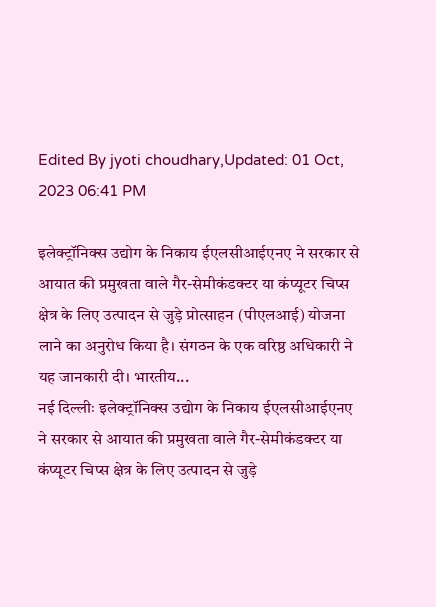Edited By jyoti choudhary,Updated: 01 Oct, 2023 06:41 PM

इलेक्ट्रॉनिक्स उद्योग के निकाय ईएलसीआईएनए ने सरकार से आयात की प्रमुखता वाले गैर-सेमीकंडक्टर या कंप्यूटर चिप्स क्षेत्र के लिए उत्पादन से जुड़े प्रोत्साहन (पीएलआई) योजना लाने का अनुरोध किया है। संगठन के एक वरिष्ठ अधिकारी ने यह जानकारी दी। भारतीय...
नई दिल्लीः इलेक्ट्रॉनिक्स उद्योग के निकाय ईएलसीआईएनए ने सरकार से आयात की प्रमुखता वाले गैर-सेमीकंडक्टर या कंप्यूटर चिप्स क्षेत्र के लिए उत्पादन से जुड़े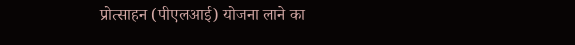प्रोत्साहन (पीएलआई) योजना लाने का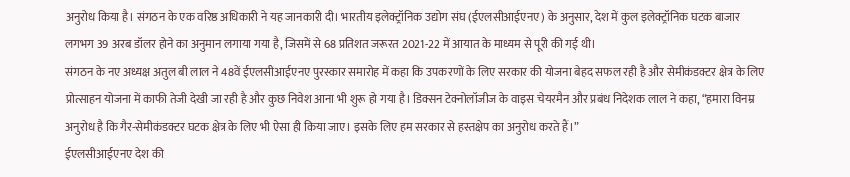अनुरोध किया है। संगठन के एक वरिष्ठ अधिकारी ने यह जानकारी दी। भारतीय इलेक्ट्रॉनिक उद्योग संघ (ईएलसीआईएनए) के अनुसार, देश में कुल इलेक्ट्रॉनिक घटक बाजार लगभग 39 अरब डॉलर होने का अनुमान लगाया गया है, जिसमें से 68 प्रतिशत जरूरत 2021-22 में आयात के माध्यम से पूरी की गई थी।
संगठन के नए अध्यक्ष अतुल बी लाल ने 48वें ईएलसीआईएनए पुरस्कार समारोह में कहा कि उपकरणों के लिए सरकार की योजना बेहद सफल रही है और सेमीकंडक्टर क्षेत्र के लिए प्रोत्साहन योजना में काफी तेजी देखी जा रही है और कुछ निवेश आना भी शुरू हो गया है। डिक्सन टेक्नोलॉजीज के वाइस चेयरमैन और प्रबंध निदेशक लाल ने कहा, “हमारा विनम्र अनुरोध है कि गैर-सेमीकंडक्टर घटक क्षेत्र के लिए भी ऐसा ही किया जाए। इसके लिए हम सरकार से हस्तक्षेप का अनुरोध करते हैं।”
ईएलसीआईएनए देश की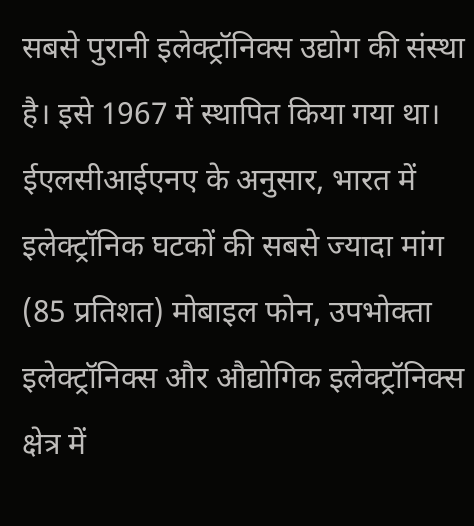सबसे पुरानी इलेक्ट्रॉनिक्स उद्योग की संस्था है। इसे 1967 में स्थापित किया गया था। ईएलसीआईएनए के अनुसार, भारत में इलेक्ट्रॉनिक घटकों की सबसे ज्यादा मांग (85 प्रतिशत) मोबाइल फोन, उपभोक्ता इलेक्ट्रॉनिक्स और औद्योगिक इलेक्ट्रॉनिक्स क्षेत्र में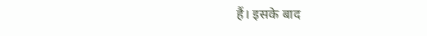हैं। इसके बाद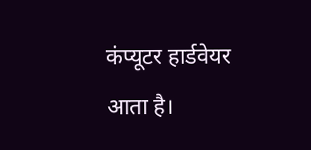कंप्यूटर हार्डवेयर आता है।